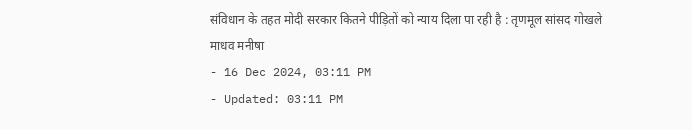संविधान के तहत मोदी सरकार कितने पीड़ितों को न्याय दिला पा रही है : तृणमूल सांसद गोखले
माधव मनीषा
- 16 Dec 2024, 03:11 PM
- Updated: 03:11 PM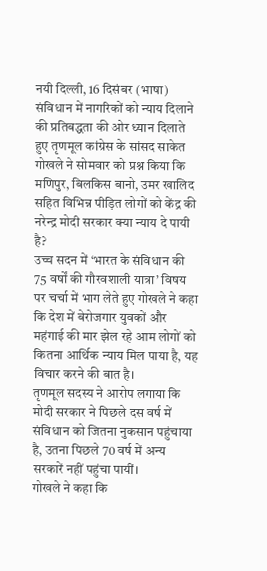नयी दिल्ली, 16 दिसंबर (भाषा) संविधान में नागरिकों को न्याय दिलाने की प्रतिबद्धता की ओर ध्यान दिलाते हुए तृणमूल कांग्रेस के सांसद साकेत गोखले ने सोमवार को प्रश्न किया कि मणिपुर, बिलकिस बानो, उमर खालिद सहित विभिन्न पीड़ित लोगों को केंद्र की नरेन्द्र मोदी सरकार क्या न्याय दे पायी है?
उच्च सदन में ‘भारत के संविधान की 75 वर्षों की गौरवशाली यात्रा’ विषय पर चर्चा में भाग लेते हुए गोखले ने कहा कि देश में बेरोजगार युवकों और महंगाई की मार झेल रहे आम लोगों को कितना आर्थिक न्याय मिल पाया है, यह विचार करने की बात है।
तृणमूल सदस्य ने आरोप लगाया कि मोदी सरकार ने पिछले दस वर्ष में संविधान को जितना नुकसान पहुंचाया है, उतना पिछले 70 वर्ष में अन्य सरकारें नहीं पहुंचा पायीं।
गोखले ने कहा कि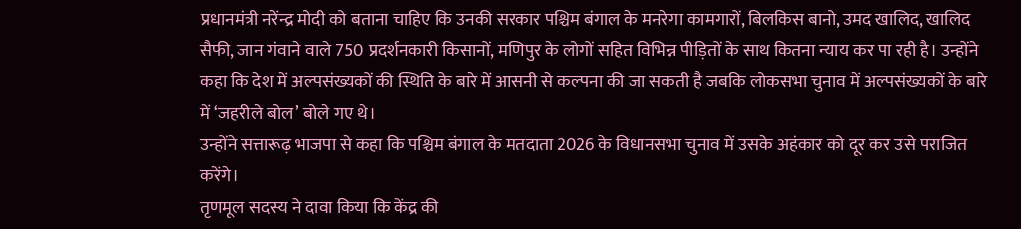प्रधानमंत्री नरेंन्द्र मोदी को बताना चाहिए कि उनकी सरकार पश्चिम बंगाल के मनरेगा कामगारों, बिलकिस बानो, उमद खालिद, खालिद सैफी, जान गंवाने वाले 750 प्रदर्शनकारी किसानों, मणिपुर के लोगों सहित विभिन्न पीड़ितों के साथ कितना न्याय कर पा रही है। उन्होंने कहा कि देश में अल्पसंख्यकों की स्थिति के बारे में आसनी से कल्पना की जा सकती है जबकि लोकसभा चुनाव में अल्पसंख्यकों के बारे में ‘जहरीले बोल’ बोले गए थे।
उन्होंने सत्तारूढ़ भाजपा से कहा कि पश्चिम बंगाल के मतदाता 2026 के विधानसभा चुनाव में उसके अहंकार को दूर कर उसे पराजित करेंगे।
तृणमूल सदस्य ने दावा किया कि केंद्र की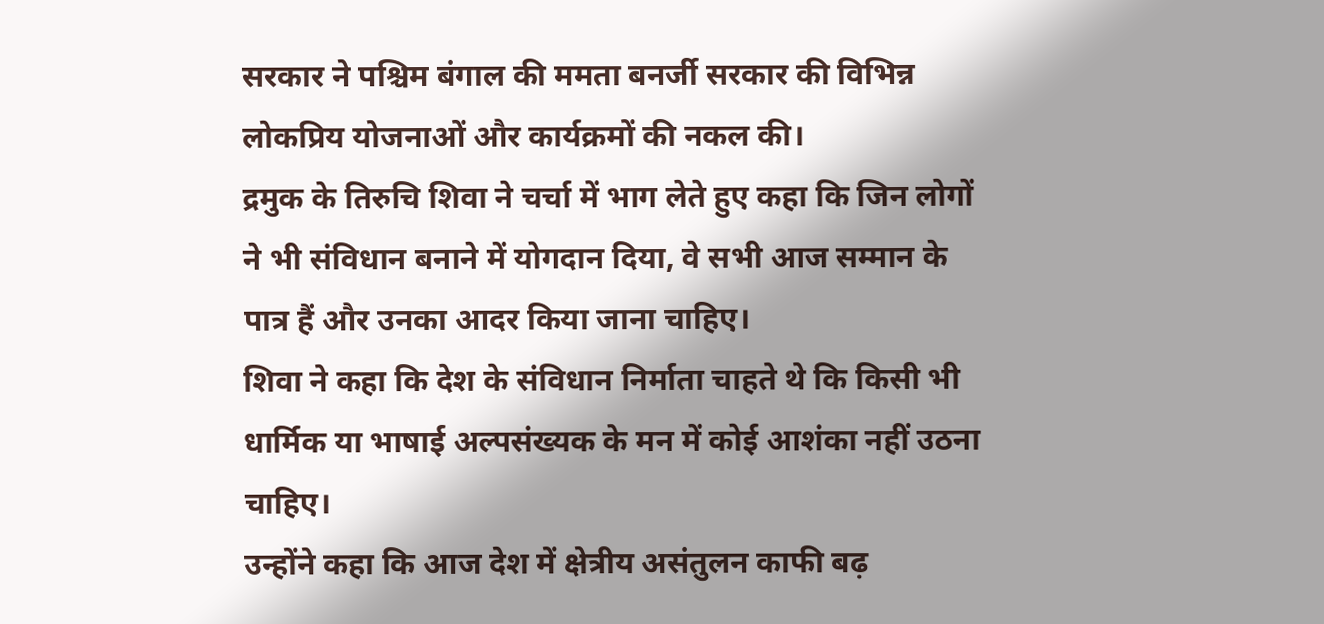सरकार ने पश्चिम बंगाल की ममता बनर्जी सरकार की विभिन्न लोकप्रिय योजनाओं और कार्यक्रमों की नकल की।
द्रमुक के तिरुचि शिवा ने चर्चा में भाग लेते हुए कहा कि जिन लोगों ने भी संविधान बनाने में योगदान दिया, वे सभी आज सम्मान के पात्र हैं और उनका आदर किया जाना चाहिए।
शिवा ने कहा कि देश के संविधान निर्माता चाहते थे कि किसी भी धार्मिक या भाषाई अल्पसंख्यक के मन में कोई आशंका नहीं उठना चाहिए।
उन्होंने कहा कि आज देश में क्षेत्रीय असंतुलन काफी बढ़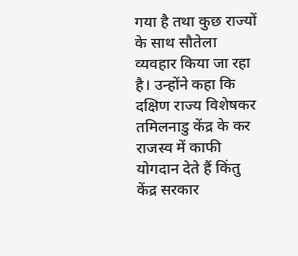गया है तथा कुछ राज्यों के साथ सौतेला व्यवहार किया जा रहा है। उन्होंने कहा कि दक्षिण राज्य विशेषकर तमिलनाडु केंद्र के कर राजस्व में काफी योगदान देते हैं किंतु केंद्र सरकार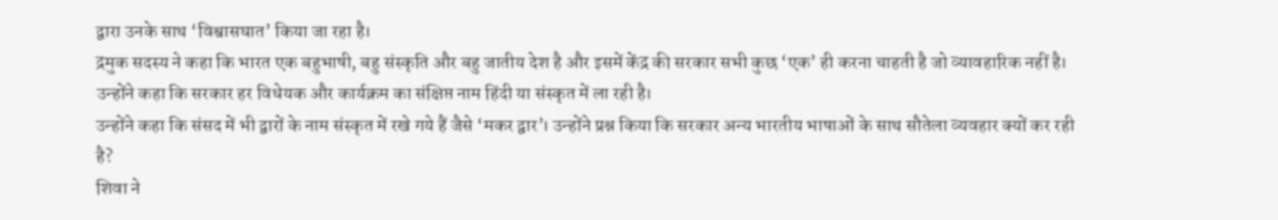द्वारा उनके साथ ‘विश्वासघात’ किया जा रहा है।
द्रमुक सदस्य ने कहा कि भारत एक बहुभाषी, बहु संस्कृति और बहु जातीय देश है और इसमें केंद्र की सरकार सभी कुछ ‘एक’ ही करना चाहती है जो व्यावहारिक नहीं है। उन्होंने कहा कि सरकार हर विधेयक और कार्यक्रम का संक्षिप्त नाम हिंदी या संस्कृत में ला रही है।
उन्होंने कहा कि संसद में भी द्वारों के नाम संस्कृत में रखे गये हैं जैसे ‘मकर द्वार’। उन्होंने प्रश्न किया कि सरकार अन्य भारतीय भाषाओं के साथ सौतेला व्यवहार क्यों कर रही है?
शिवा ने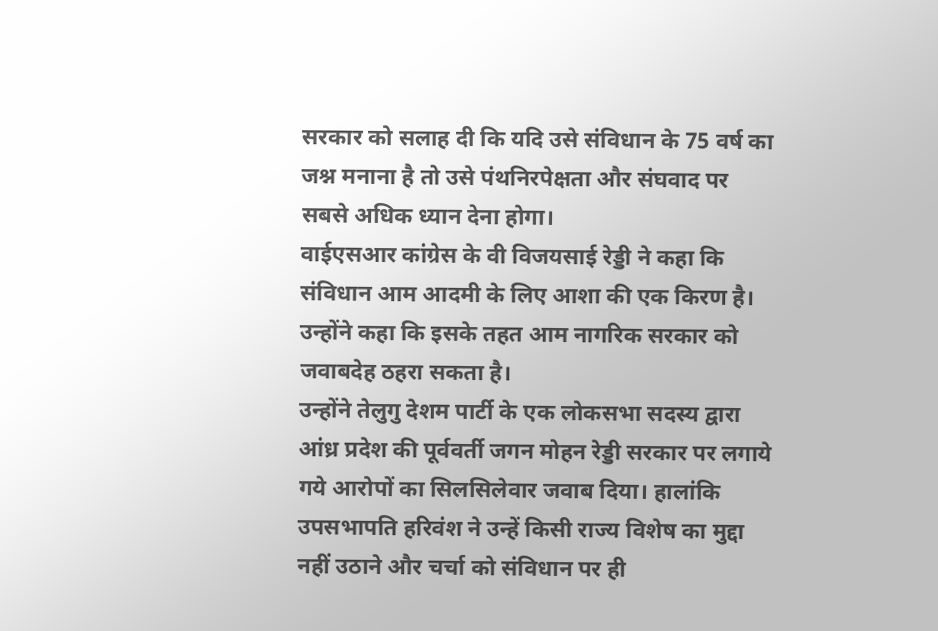सरकार को सलाह दी कि यदि उसे संविधान के 75 वर्ष का जश्न मनाना है तो उसे पंथनिरपेक्षता और संघवाद पर सबसे अधिक ध्यान देना होगा।
वाईएसआर कांग्रेस के वी विजयसाई रेड्डी ने कहा कि संविधान आम आदमी के लिए आशा की एक किरण है। उन्होंने कहा कि इसके तहत आम नागरिक सरकार को जवाबदेह ठहरा सकता है।
उन्होंने तेलुगु देशम पार्टी के एक लोकसभा सदस्य द्वारा आंध्र प्रदेश की पूर्ववर्ती जगन मोहन रेड्डी सरकार पर लगाये गये आरोपों का सिलसिलेवार जवाब दिया। हालांकि उपसभापति हरिवंश ने उन्हें किसी राज्य विशेष का मुद्दा नहीं उठाने और चर्चा को संविधान पर ही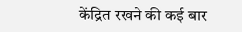केंद्रित रखने की कई बार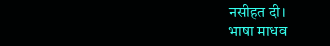नसीहत दी।
भाषा माधव